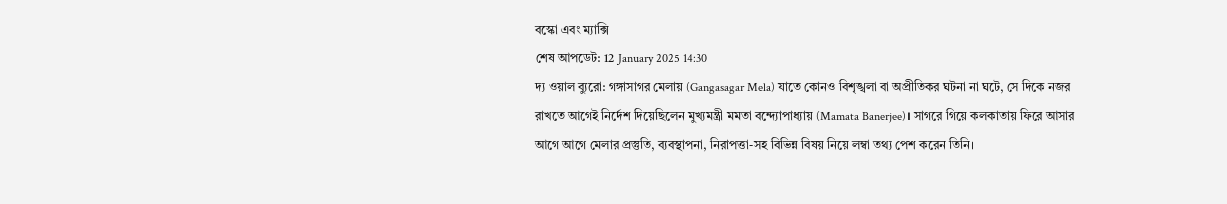বস্কো এবং ম্যাক্সি
শেষ আপডেট: 12 January 2025 14:30
দ্য ওয়াল ব্যুরো: গঙ্গাসাগর মেলায় (Gangasagar Mela) যাতে কোনও বিশৃঙ্খলা বা অপ্রীতিকর ঘটনা না ঘটে, সে দিকে নজর রাখতে আগেই নির্দেশ দিয়েছিলেন মুখ্যমন্ত্রী মমতা বন্দ্যোপাধ্যায় (Mamata Banerjee)। সাগরে গিয়ে কলকাতায় ফিরে আসার আগে আগে মেলার প্রস্তুতি, ব্যবস্থাপনা, নিরাপত্তা-সহ বিভিন্ন বিষয় নিয়ে লম্বা তথ্য পেশ করেন তিনি।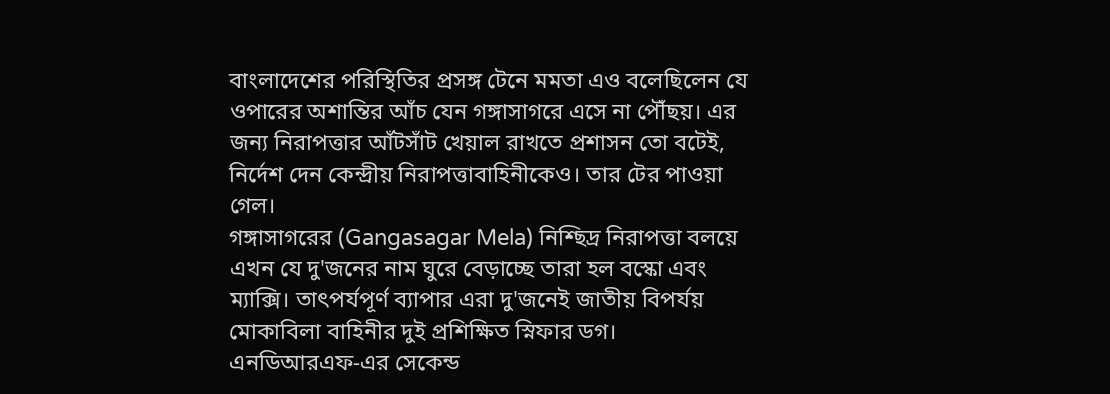বাংলাদেশের পরিস্থিতির প্রসঙ্গ টেনে মমতা এও বলেছিলেন যে ওপারের অশান্তির আঁচ যেন গঙ্গাসাগরে এসে না পৌঁছয়। এর জন্য নিরাপত্তার আঁটসাঁট খেয়াল রাখতে প্রশাসন তো বটেই, নির্দেশ দেন কেন্দ্রীয় নিরাপত্তাবাহিনীকেও। তার টের পাওয়া গেল।
গঙ্গাসাগরের (Gangasagar Mela) নিশ্ছিদ্র নিরাপত্তা বলয়ে এখন যে দু'জনের নাম ঘুরে বেড়াচ্ছে তারা হল বস্কো এবং ম্যাক্সি। তাৎপর্যপূর্ণ ব্যাপার এরা দু'জনেই জাতীয় বিপর্যয় মোকাবিলা বাহিনীর দুই প্রশিক্ষিত স্নিফার ডগ।
এনডিআরএফ-এর সেকেন্ড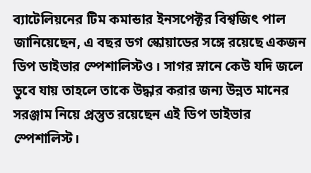ব্যাটেলিয়নের টিম কমান্ডার ইনসপেক্টর বিশ্বজিৎ পাল জানিয়েছেন, এ বছর ডগ স্কোয়াডের সঙ্গে রয়েছে একজন ডিপ ডাইভার স্পেশালিস্টও। সাগর স্নানে কেউ যদি জলে ডুবে যায় তাহলে তাকে উদ্ধার করার জন্য উন্নত মানের সরঞ্জাম নিয়ে প্রস্তুত রয়েছেন এই ডিপ ডাইভার স্পেশালিস্ট।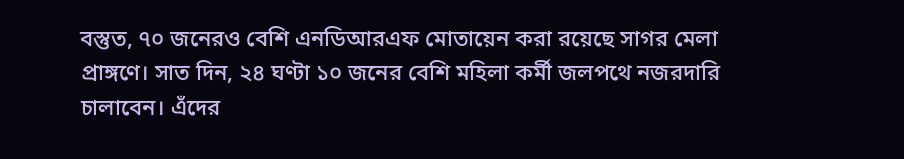বস্তুত, ৭০ জনেরও বেশি এনডিআরএফ মোতায়েন করা রয়েছে সাগর মেলা প্রাঙ্গণে। সাত দিন, ২৪ ঘণ্টা ১০ জনের বেশি মহিলা কর্মী জলপথে নজরদারি চালাবেন। এঁদের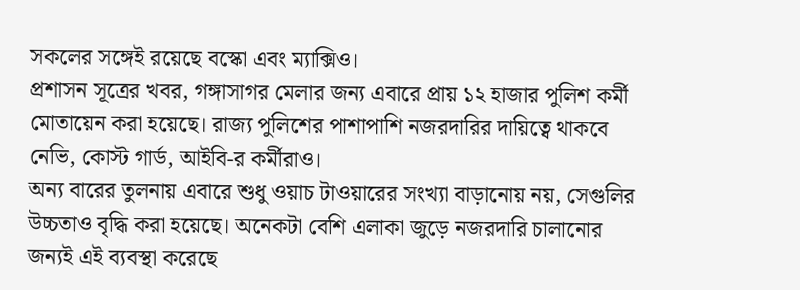সকলের সঙ্গেই রয়েছে বস্কো এবং ম্যাক্সিও।
প্রশাসন সূত্রের খবর, গঙ্গাসাগর মেলার জন্য এবারে প্রায় ১২ হাজার পুলিশ কর্মী মোতায়েন করা হয়েছে। রাজ্য পুলিশের পাশাপাশি নজরদারির দায়িত্বে থাকবে নেভি, কোস্ট গার্ড, আইবি-র কর্মীরাও।
অন্য বারের তুলনায় এবারে শুধু ওয়াচ টাওয়ারের সংখ্যা বাড়ানোয় নয়, সেগুলির উচ্চতাও বৃদ্ধি করা হয়েছে। অনেকটা বেশি এলাকা জুড়ে নজরদারি চালানোর জন্যই এই ব্যবস্থা করেছে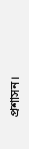প্রশাসন।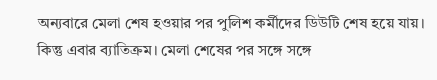অন্যবারে মেলা শেষ হওয়ার পর পুলিশ কর্মীদের ডিউটি শেষ হয়ে যায়। কিন্তু এবার ব্যাতিক্রম। মেলা শেষের পর সঙ্গে সঙ্গে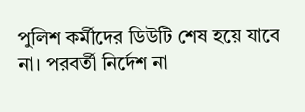পুলিশ কর্মীদের ডিউটি শেষ হয়ে যাবে না। পরবর্তী নির্দেশ না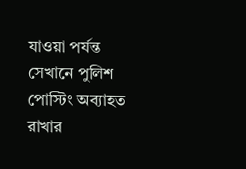যাওয়া পর্যন্ত সেখানে পুলিশ পোস্টিং অব্যাহত রাখার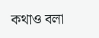কথাও বলা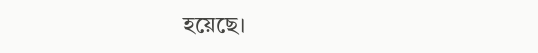হয়েছে।